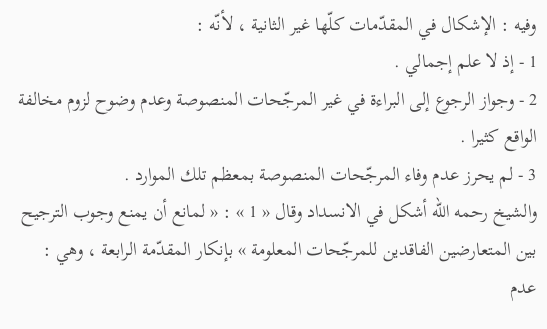وفيه : الإشكال في المقدّمات كلّها غير الثانية ، لأنّه :
1 - إذ لا علم إجمالي .
2 - وجواز الرجوع إلى البراءة في غير المرجّحات المنصوصة وعدم وضوح لزوم مخالفة الواقع كثيرا .
3 - لم يحرز عدم وفاء المرجّحات المنصوصة بمعظم تلك الموارد .
والشيخ رحمه اللّه أشكل في الانسداد وقال « 1 » : « لمانع أن يمنع وجوب الترجيح بين المتعارضين الفاقدين للمرجّحات المعلومة » بإنكار المقدّمة الرابعة ، وهي :
عدم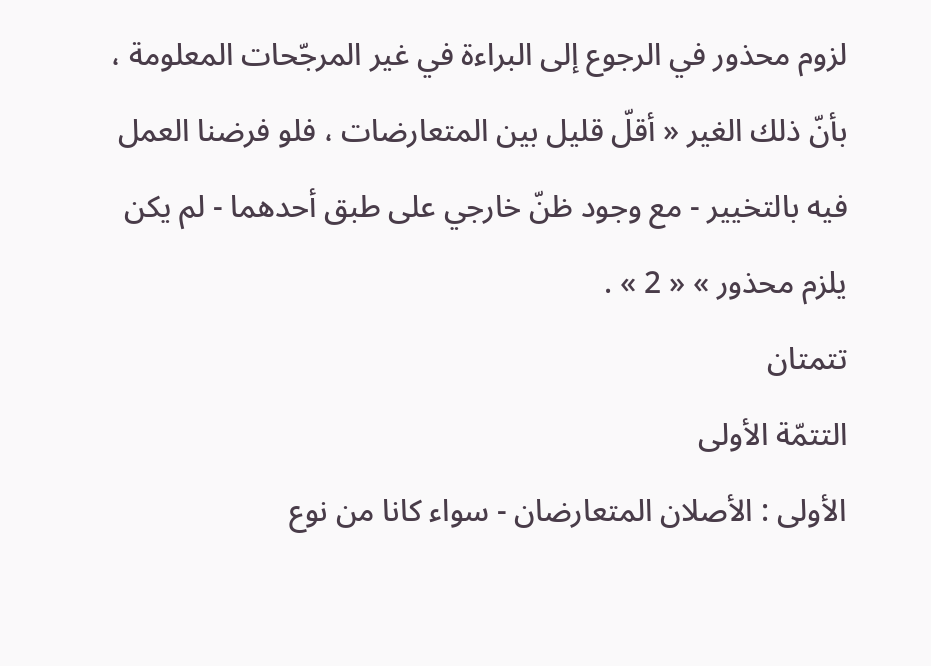لزوم محذور في الرجوع إلى البراءة في غير المرجّحات المعلومة ، بأنّ ذلك الغير « أقلّ قليل بين المتعارضات ، فلو فرضنا العمل فيه بالتخيير - مع وجود ظنّ خارجي على طبق أحدهما - لم يكن يلزم محذور » « 2 » .
تتمتان
التتمّة الأولى
الأولى : الأصلان المتعارضان - سواء كانا من نوع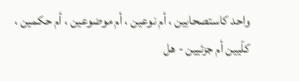واحد كاستصحابين ، أم نوعين ، أم موضوعين ، أم حكمين ، كلّيين أم جزئيين - هل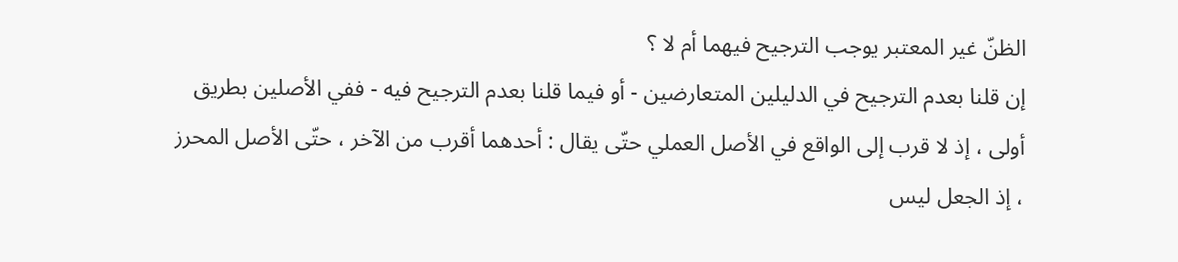الظنّ غير المعتبر يوجب الترجيح فيهما أم لا ؟
إن قلنا بعدم الترجيح في الدليلين المتعارضين - أو فيما قلنا بعدم الترجيح فيه - ففي الأصلين بطريق أولى ، إذ لا قرب إلى الواقع في الأصل العملي حتّى يقال : أحدهما أقرب من الآخر ، حتّى الأصل المحرز ، إذ الجعل ليس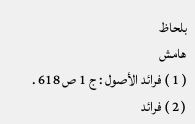بلحاظ
هامش
( 1 ) فرائد الأصول : ج 1 ص 618 .
( 2 ) فرائد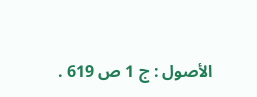الأصول : ج 1 ص 619 .